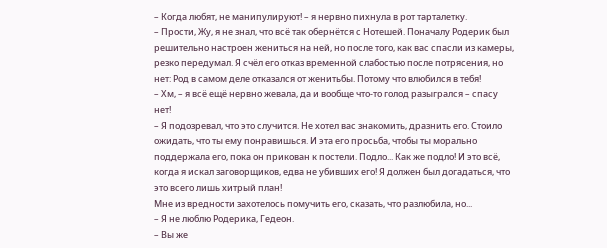– Когда любят, не манипулируют! – я нервно пихнула в рот тарталетку.
– Прости, Жу, я не знал, что всё так обернётся с Нотешей. Поначалу Родерик был решительно настроен жениться на ней, но после того, как вас спасли из камеры, резко передумал. Я счёл его отказ временной слабостью после потрясения, но нет: Род в самом деле отказался от женитьбы. Потому что влюбился в тебя!
– Хм, – я всё ещё нервно жевала, да и вообще что-то голод разыгрался – спасу нет!
– Я подозревал, что это случится. Не хотел вас знакомить, дразнить его. Стоило ожидать, что ты ему понравишься. И эта его просьба, чтобы ты морально поддержала его, пока он прикован к постели. Подло... Как же подло! И это всё, когда я искал заговорщиков, едва не убивших его! Я должен был догадаться, что это всего лишь хитрый план!
Мне из вредности захотелось помучить его, сказать, что разлюбила, но...
– Я не люблю Родерика, Гедеон.
– Вы же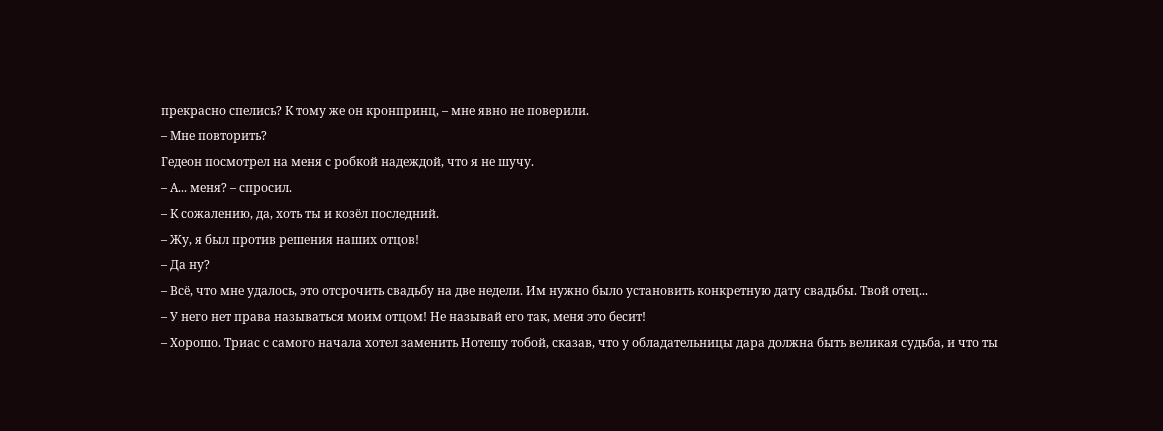прекрасно спелись? К тому же он кронпринц, – мне явно не поверили.
– Мне повторить?
Гедеон посмотрел на меня с робкой надеждой, что я не шучу.
– А... меня? – спросил.
– К сожалению, да, хоть ты и козёл последний.
– Жу, я был против решения наших отцов!
– Да ну?
– Всё, что мне удалось, это отсрочить свадьбу на две недели. Им нужно было установить конкретную дату свадьбы. Твой отец...
– У него нет права называться моим отцом! Не называй его так, меня это бесит!
– Хорошо. Триас с самого начала хотел заменить Нотешу тобой, сказав, что у обладательницы дара должна быть великая судьба, и что ты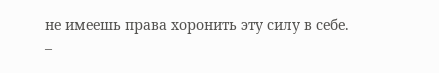не имеешь права хоронить эту силу в себе.
–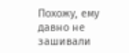Похожу, ему давно не зашивали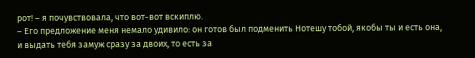рот! – я почувствовала, что вот-вот вскиплю.
– Его предложение меня немало удивило: он готов был подменить Нотешу тобой, якобы ты и есть она, и выдать тебя замуж сразу за двоих, то есть за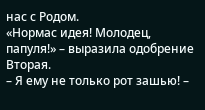нас с Родом.
«Нормас идея! Молодец, папуля!» – выразила одобрение Вторая.
– Я ему не только рот зашью! –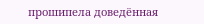прошипела доведённая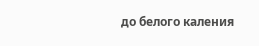до белого каления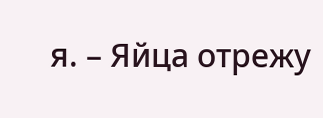я. – Яйца отрежу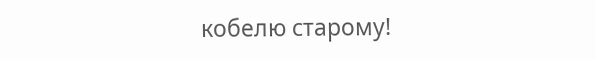кобелю старому!